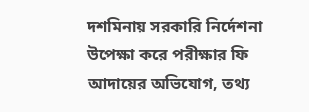দশমিনায় সরকারি নির্দেশনা উপেক্ষা করে পরীক্ষার ফি আদায়ের অভিযোগ, তথ্য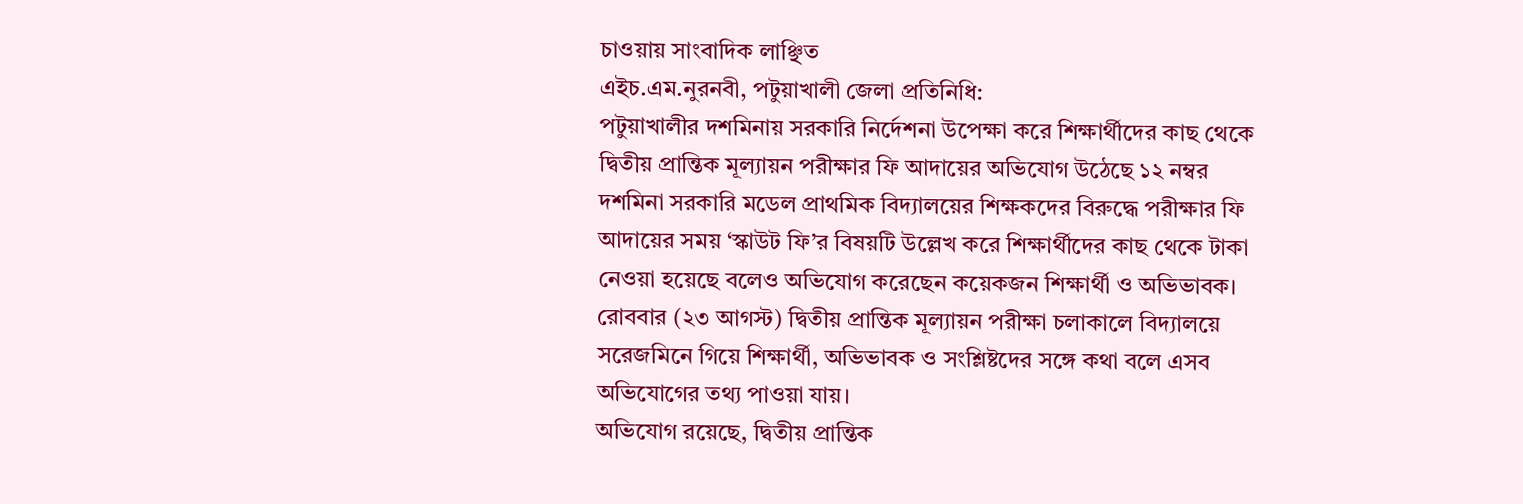চাওয়ায় সাংবাদিক লাঞ্ছিত
এইচ.এম.নুরনবী, পটুয়াখালী জেলা প্রতিনিধি:
পটুয়াখালীর দশমিনায় সরকারি নির্দেশনা উপেক্ষা করে শিক্ষার্থীদের কাছ থেকে দ্বিতীয় প্রান্তিক মূল্যায়ন পরীক্ষার ফি আদায়ের অভিযোগ উঠেছে ১২ নম্বর দশমিনা সরকারি মডেল প্রাথমিক বিদ্যালয়ের শিক্ষকদের বিরুদ্ধে পরীক্ষার ফি আদায়ের সময় ‘স্কাউট ফি’র বিষয়টি উল্লেখ করে শিক্ষার্থীদের কাছ থেকে টাকা নেওয়া হয়েছে বলেও অভিযোগ করেছেন কয়েকজন শিক্ষার্থী ও অভিভাবক।
রোববার (২৩ আগস্ট) দ্বিতীয় প্রান্তিক মূল্যায়ন পরীক্ষা চলাকালে বিদ্যালয়ে সরেজমিনে গিয়ে শিক্ষার্থী, অভিভাবক ও সংশ্লিষ্টদের সঙ্গে কথা বলে এসব অভিযোগের তথ্য পাওয়া যায়।
অভিযোগ রয়েছে, দ্বিতীয় প্রান্তিক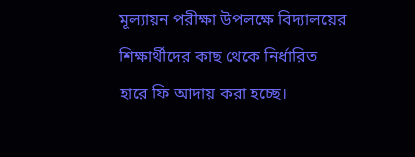মূল্যায়ন পরীক্ষা উপলক্ষে বিদ্যালয়ের শিক্ষার্থীদের কাছ থেকে নির্ধারিত হারে ফি আদায় করা হচ্ছে।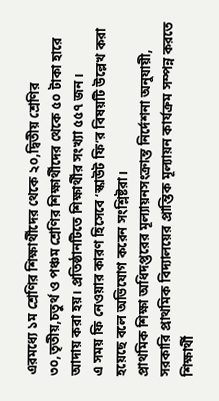এরমধ্যে ১ম শ্রেণির শিক্ষার্থীদের থেকে ২০,দ্বিতীয় শ্রেণির ৩০,তৃতীয়,চতুর্থ ও পঞ্চম শ্রেণির শিক্ষার্থীদের থেকে ৫০ টাকা হারে আদায় করা হয়। প্রতিষ্ঠানটিতে শিক্ষার্থীর সংখ্যা ৫৫৭ জন।
এ সময় ফি নেওয়ার কারণ হিসেবে ‘স্কাউট ফি’র বিষয়টি উল্লেখ করা হয়েছে বলে অভিযোগ করেন সংশ্লিষ্টরা।
প্রাথমিক শিক্ষা অধিদপ্তরের মূল্যায়নসংক্রান্ত নির্দেশনা অনুযায়ী, সরকারি প্রাথমিক বিদ্যালয়ের প্রান্তিক মূল্যায়ন কার্যক্রম সম্পন্ন করতে শিক্ষার্থী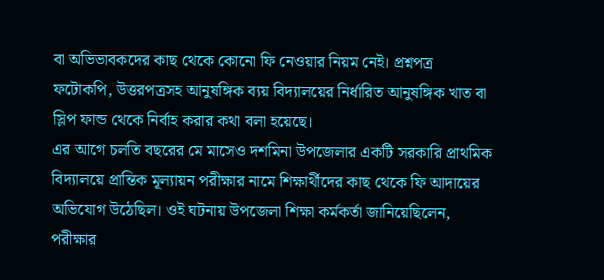বা অভিভাবকদের কাছ থেকে কোনো ফি নেওয়ার নিয়ম নেই। প্রশ্নপত্র ফটোকপি, উত্তরপত্রসহ আনুষঙ্গিক ব্যয় বিদ্যালয়ের নির্ধারিত আনুষঙ্গিক খাত বা স্লিপ ফান্ড থেকে নির্বাহ করার কথা বলা হয়েছে।
এর আগে চলতি বছরের মে মাসেও দশমিনা উপজেলার একটি সরকারি প্রাথমিক বিদ্যালয়ে প্রান্তিক মূল্যায়ন পরীক্ষার নামে শিক্ষার্থীদের কাছ থেকে ফি আদায়ের অভিযোগ উঠেছিল। ওই ঘটনায় উপজেলা শিক্ষা কর্মকর্তা জানিয়েছিলেন, পরীক্ষার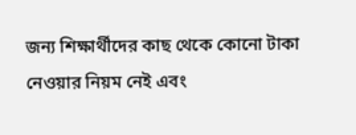জন্য শিক্ষার্থীদের কাছ থেকে কোনো টাকা নেওয়ার নিয়ম নেই এবং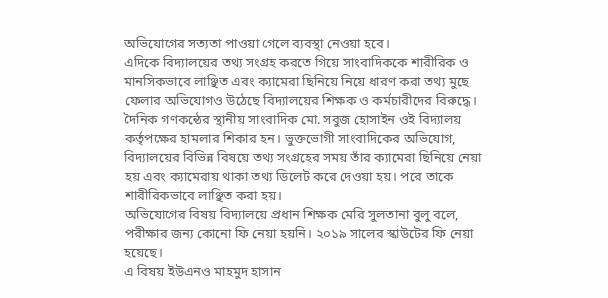অভিযোগের সত্যতা পাওয়া গেলে ব্যবস্থা নেওয়া হবে।
এদিকে বিদ্যালয়ের তথ্য সংগ্রহ করতে গিয়ে সাংবাদিককে শারীরিক ও মানসিকভাবে লাঞ্ছিত এবং ক্যামেরা ছিনিয়ে নিয়ে ধারণ করা তথ্য মুছে ফেলার অভিযোগও উঠেছে বিদ্যালয়ের শিক্ষক ও কর্মচারীদের বিরুদ্ধে। দৈনিক গণকন্ঠের স্থানীয় সাংবাদিক মো. সবুজ হোসাইন ওই বিদ্যালয় কর্তৃপক্ষের হামলার শিকার হন। ভুক্তভোগী সাংবাদিকের অভিযোগ, বিদ্যালয়ের বিভিন্ন বিষয়ে তথ্য সংগ্রহের সময় তাঁর ক্যামেরা ছিনিয়ে নেয়া হয় এবং ক্যামেরায় থাকা তথ্য ডিলেট করে দেওয়া হয়। পরে তাকে শারীরিকভাবে লাঞ্ছিত করা হয়।
অভিযোগের বিষয় বিদ্যালয়ে প্রধান শিক্ষক মেরি সুলতানা বুলু বলে, পরীক্ষার জন্য কোনো ফি নেয়া হয়নি। ২০১৯ সালের স্কাউটের ফি নেয়া হয়েছে।
এ বিষয় ইউএনও মাহমুদ হাসান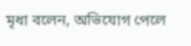মৃধা বলেন, অভিযোগ পেলে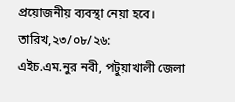প্রয়োজনীয় ব্যবস্থা নেয়া হবে।
তারিখ,২৩/০৮/২৬:
এইচ.এম.নুর নবী, পটুয়াখালী জেলা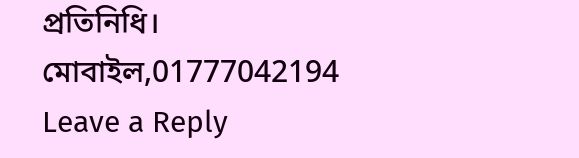প্রতিনিধি।
মোবাইল,01777042194
Leave a Reply